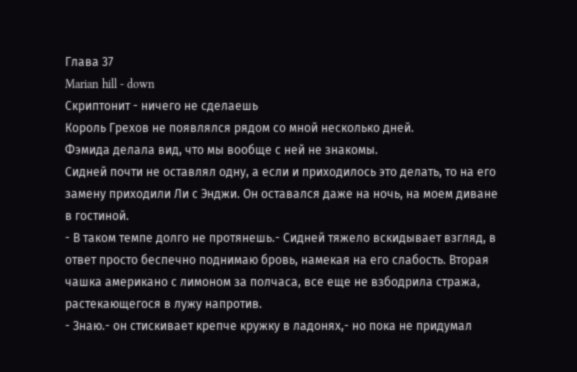Глава 37
Marian hill - down
Скриптонит - ничего не сделаешь
Король Грехов не появлялся рядом со мной несколько дней.
Фэмида делала вид, что мы вообще с ней не знакомы.
Сидней почти не оставлял одну, а если и приходилось это делать, то на его замену приходили Ли с Энджи. Он оставался даже на ночь, на моем диване в гостиной.
- В таком темпе долго не протянешь.- Сидней тяжело вскидывает взгляд, в ответ просто беспечно поднимаю бровь, намекая на его слабость. Вторая чашка американо с лимоном за полчаса, все еще не взбодрила стража, растекающегося в лужу напротив.
- Знаю.- он стискивает крепче кружку в ладонях,- но пока не придумал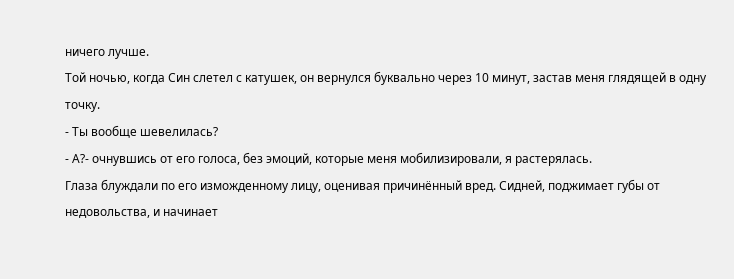ничего лучше.
Той ночью, когда Син слетел с катушек, он вернулся буквально через 10 минут, застав меня глядящей в одну точку.
- Ты вообще шевелилась?
- А?- очнувшись от его голоса, без эмоций, которые меня мобилизировали, я растерялась.
Глаза блуждали по его изможденному лицу, оценивая причинённый вред. Сидней, поджимает губы от недовольства, и начинает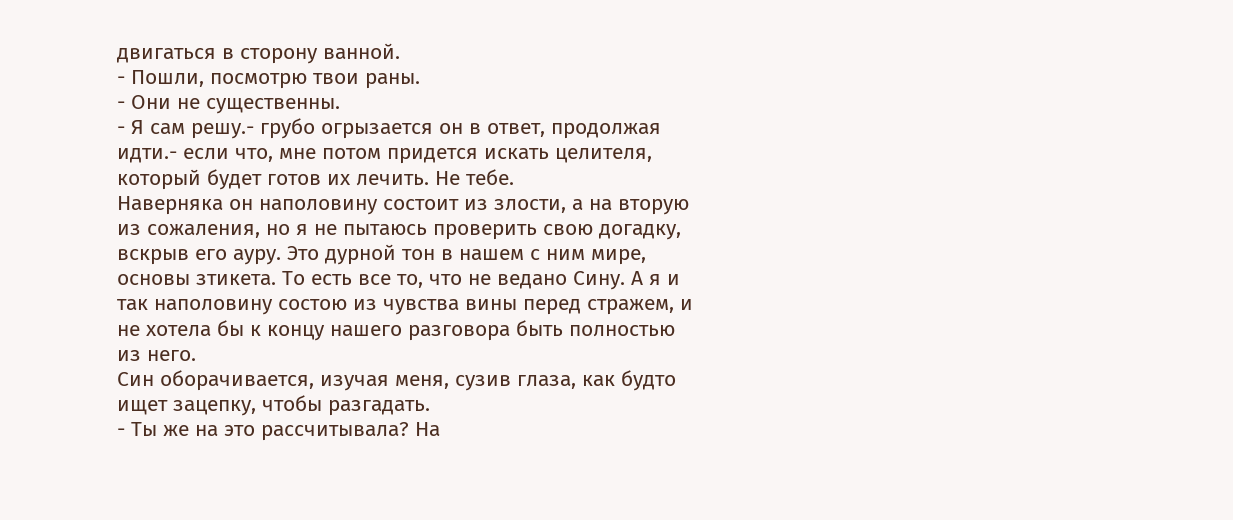двигаться в сторону ванной.
- Пошли, посмотрю твои раны.
- Они не существенны.
- Я сам решу.- грубо огрызается он в ответ, продолжая идти.- если что, мне потом придется искать целителя, который будет готов их лечить. Не тебе.
Наверняка он наполовину состоит из злости, а на вторую из сожаления, но я не пытаюсь проверить свою догадку, вскрыв его ауру. Это дурной тон в нашем с ним мире, основы зтикета. То есть все то, что не ведано Сину. А я и так наполовину состою из чувства вины перед стражем, и не хотела бы к концу нашего разговора быть полностью из него.
Син оборачивается, изучая меня, сузив глаза, как будто ищет зацепку, чтобы разгадать.
- Ты же на это рассчитывала? На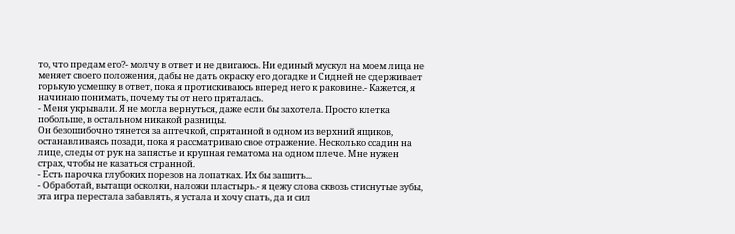то, что предам его?- молчу в ответ и не двигаюсь. Ни единый мускул на моем лица не меняет своего положения, дабы не дать окраску его догадке и Сидней не сдерживает горькую усмешку в ответ, пока я протискиваюсь вперед него к раковине.- Кажется, я начинаю понимать, почему ты от него пряталась.
- Меня укрывали. Я не могла вернуться, даже если бы захотела. Просто клетка побольше, в остальном никакой разницы.
Он безошибочно тянется за аптечкой, спрятанной в одном из верхний ящиков, останавливаясь позади, пока я рассматриваю свое отражение. Несколько ссадин на лице, следы от рук на запястье и крупная гематома на одном плече. Мне нужен страх, чтобы не казаться странной.
- Есть парочка глубоких порезов на лопатках. Их бы зашить...
- Обработай, вытащи осколки, наложи пластырь.- я цежу слова сквозь стиснутые зубы, эта игра перестала забавлять, я устала и хочу спать, да и сил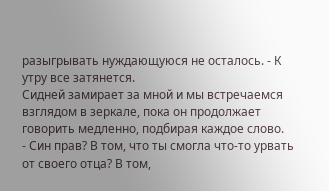разыгрывать нуждающуюся не осталось. - К утру все затянется.
Сидней замирает за мной и мы встречаемся взглядом в зеркале, пока он продолжает говорить медленно, подбирая каждое слово.
- Син прав? В том, что ты смогла что-то урвать от своего отца? В том,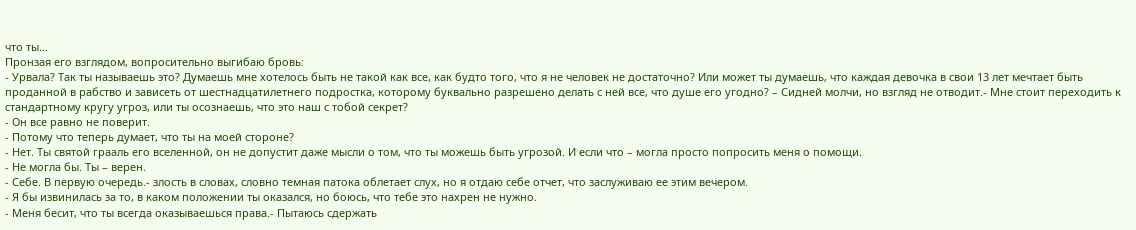что ты...
Пронзая его взглядом, вопросительно выгибаю бровь:
- Урвала? Так ты называешь это? Думаешь мне хотелось быть не такой как все, как будто того, что я не человек не достаточно? Или может ты думаешь, что каждая девочка в свои 13 лет мечтает быть проданной в рабство и зависеть от шестнадцатилетнего подростка, которому буквально разрешено делать с ней все, что душе его угодно? – Сидней молчи, но взгляд не отводит.- Мне стоит переходить к стандартному кругу угроз, или ты осознаешь, что это наш с тобой секрет?
- Он все равно не поверит.
- Потому что теперь думает, что ты на моей стороне?
- Нет. Ты святой грааль его вселенной, он не допустит даже мысли о том, что ты можешь быть угрозой. И если что – могла просто попросить меня о помощи.
- Не могла бы. Ты – верен.
- Себе. В первую очередь.- злость в словах, словно темная патока облетает слух, но я отдаю себе отчет, что заслуживаю ее этим вечером.
- Я бы извинилась за то, в каком положении ты оказался, но боюсь, что тебе это нахрен не нужно.
- Меня бесит, что ты всегда оказываешься права.- Пытаюсь сдержать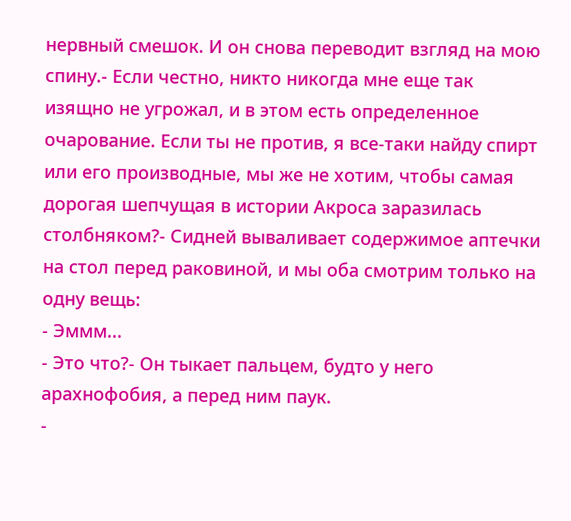нервный смешок. И он снова переводит взгляд на мою спину.- Если честно, никто никогда мне еще так изящно не угрожал, и в этом есть определенное очарование. Если ты не против, я все-таки найду спирт или его производные, мы же не хотим, чтобы самая дорогая шепчущая в истории Акроса заразилась столбняком?- Сидней вываливает содержимое аптечки на стол перед раковиной, и мы оба смотрим только на одну вещь:
- Эммм...
- Это что?- Он тыкает пальцем, будто у него арахнофобия, а перед ним паук.
-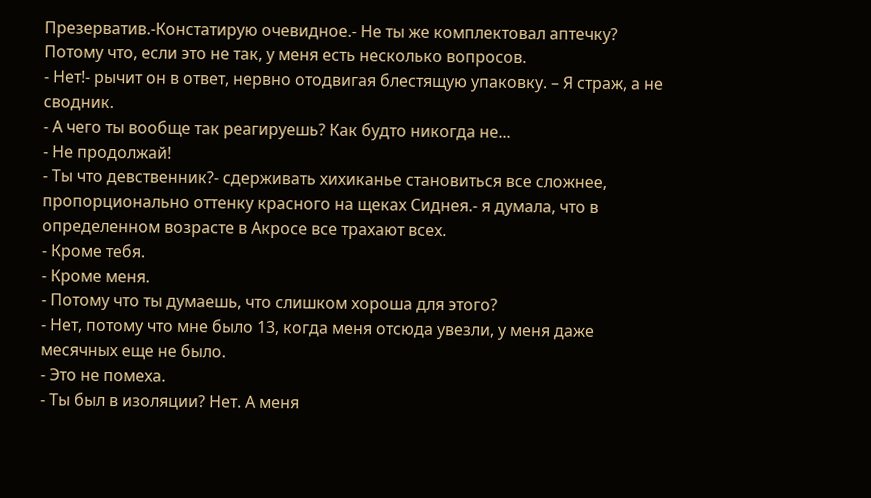Презерватив.-Констатирую очевидное.- Не ты же комплектовал аптечку? Потому что, если это не так, у меня есть несколько вопросов.
- Нет!- рычит он в ответ, нервно отодвигая блестящую упаковку. – Я страж, а не сводник.
- А чего ты вообще так реагируешь? Как будто никогда не...
- Не продолжай!
- Ты что девственник?- сдерживать хихиканье становиться все сложнее, пропорционально оттенку красного на щеках Сиднея.- я думала, что в определенном возрасте в Акросе все трахают всех.
- Кроме тебя.
- Кроме меня.
- Потому что ты думаешь, что слишком хороша для этого?
- Нет, потому что мне было 13, когда меня отсюда увезли, у меня даже месячных еще не было.
- Это не помеха.
- Ты был в изоляции? Нет. А меня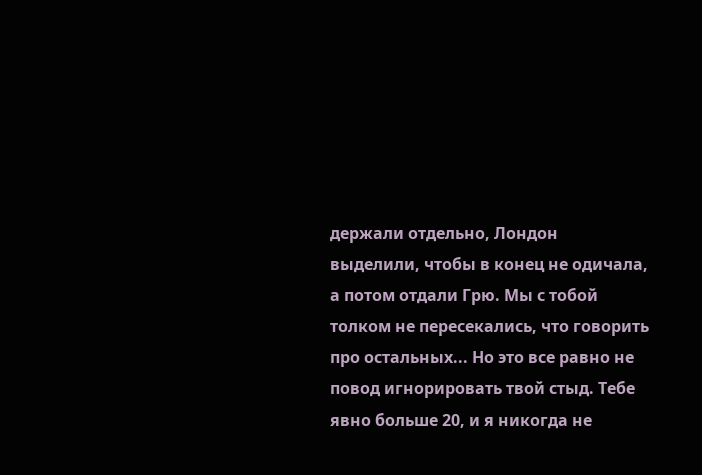держали отдельно, Лондон выделили, чтобы в конец не одичала, а потом отдали Грю. Мы с тобой толком не пересекались, что говорить про остальных... Но это все равно не повод игнорировать твой стыд. Тебе явно больше 20, и я никогда не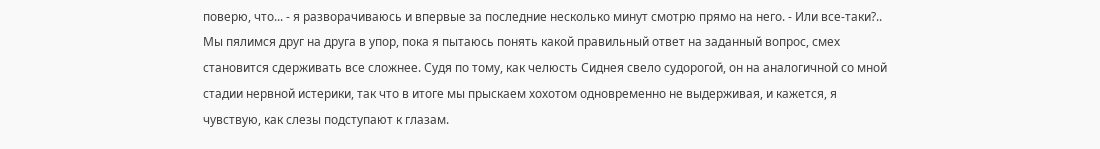поверю, что... - я разворачиваюсь и впервые за последние несколько минут смотрю прямо на него. - Или все-таки?..
Мы пялимся друг на друга в упор, пока я пытаюсь понять какой правильный ответ на заданный вопрос, смех становится сдерживать все сложнее. Судя по тому, как челюсть Сиднея свело судорогой, он на аналогичной со мной стадии нервной истерики, так что в итоге мы прыскаем хохотом одновременно не выдерживая, и кажется, я чувствую, как слезы подступают к глазам.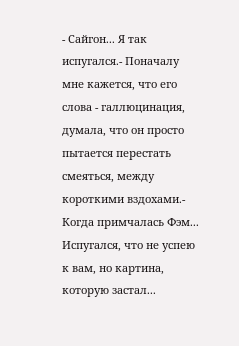- Сайгон... Я так испугался.- Поначалу мне кажется, что его слова - галлюцинация, думала, что он просто пытается перестать смеяться, между короткими вздохами.- Когда примчалась Фэм... Испугался, что не успею к вам, но картина, которую застал...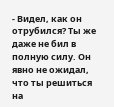- Видел, как он отрубился? Ты же даже не бил в полную силу. Он явно не ожидал, что ты решиться на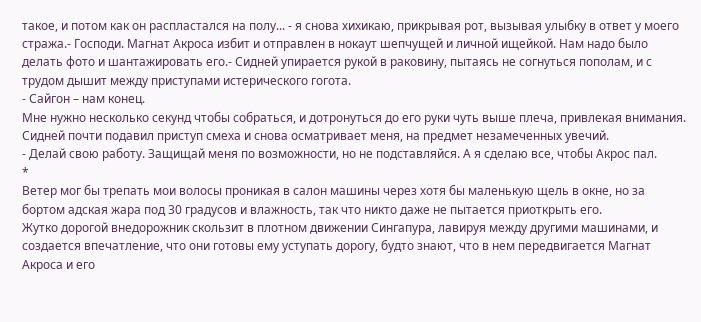такое, и потом как он распластался на полу... - я снова хихикаю, прикрывая рот, вызывая улыбку в ответ у моего стража.- Господи. Магнат Акроса избит и отправлен в нокаут шепчущей и личной ищейкой. Нам надо было делать фото и шантажировать его.- Сидней упирается рукой в раковину, пытаясь не согнуться пополам, и с трудом дышит между приступами истерического гогота.
- Сайгон – нам конец.
Мне нужно несколько секунд чтобы собраться, и дотронуться до его руки чуть выше плеча, привлекая внимания. Сидней почти подавил приступ смеха и снова осматривает меня, на предмет незамеченных увечий.
- Делай свою работу. Защищай меня по возможности, но не подставляйся. А я сделаю все, чтобы Акрос пал.
*
Ветер мог бы трепать мои волосы проникая в салон машины через хотя бы маленькую щель в окне, но за бортом адская жара под 30 градусов и влажность, так что никто даже не пытается приоткрыть его.
Жутко дорогой внедорожник скользит в плотном движении Сингапура, лавируя между другими машинами, и создается впечатление, что они готовы ему уступать дорогу, будто знают, что в нем передвигается Магнат Акроса и его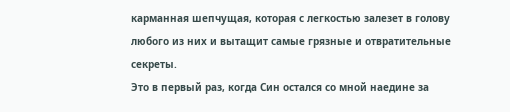карманная шепчущая, которая с легкостью залезет в голову любого из них и вытащит самые грязные и отвратительные секреты.
Это в первый раз, когда Син остался со мной наедине за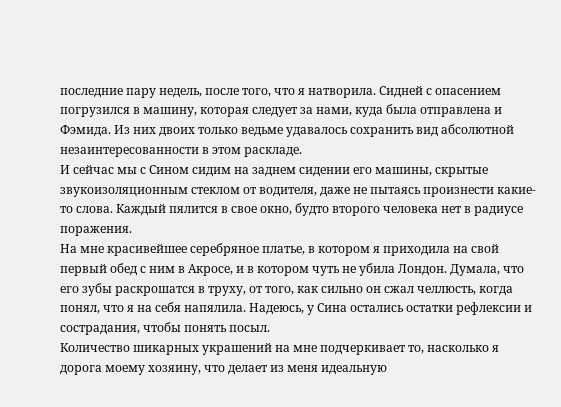последние пару недель, после того, что я натворила. Сидней с опасением погрузился в машину, которая следует за нами, куда была отправлена и Фэмида. Из них двоих только ведьме удавалось сохранить вид абсолютной незаинтересованности в этом раскладе.
И сейчас мы с Сином сидим на заднем сидении его машины, скрытые звукоизоляционным стеклом от водителя, даже не пытаясь произнести какие-то слова. Каждый пялится в свое окно, будто второго человека нет в радиусе поражения.
На мне красивейшее серебряное платье, в котором я приходила на свой первый обед с ним в Акросе, и в котором чуть не убила Лондон. Думала, что его зубы раскрошатся в труху, от того, как сильно он сжал челлюсть, когда понял, что я на себя напялила. Надеюсь, у Сина остались остатки рефлексии и сострадания, чтобы понять посыл.
Количество шикарных украшений на мне подчеркивает то, насколько я дорога моему хозяину, что делает из меня идеальную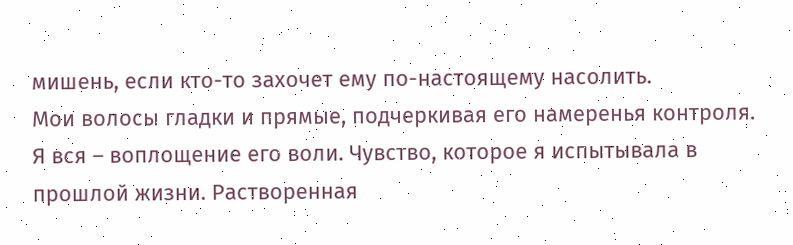мишень, если кто-то захочет ему по-настоящему насолить.
Мои волосы гладки и прямые, подчеркивая его намеренья контроля.
Я вся – воплощение его воли. Чувство, которое я испытывала в прошлой жизни. Растворенная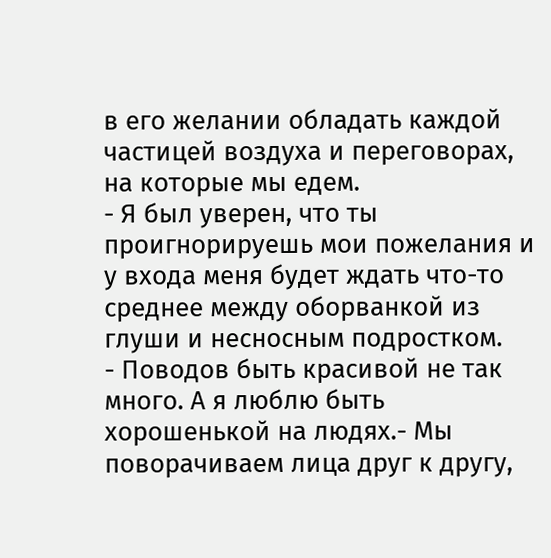в его желании обладать каждой частицей воздуха и переговорах, на которые мы едем.
- Я был уверен, что ты проигнорируешь мои пожелания и у входа меня будет ждать что-то среднее между оборванкой из глуши и несносным подростком.
- Поводов быть красивой не так много. А я люблю быть хорошенькой на людях.- Мы поворачиваем лица друг к другу,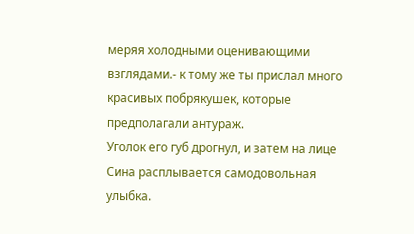меряя холодными оценивающими взглядами.- к тому же ты прислал много красивых побрякушек, которые предполагали антураж.
Уголок его губ дрогнул, и затем на лице Сина расплывается самодовольная улыбка.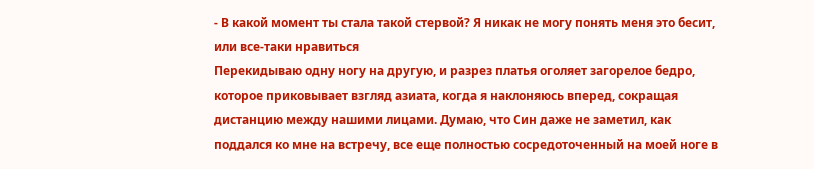- В какой момент ты стала такой стервой? Я никак не могу понять меня это бесит, или все-таки нравиться
Перекидываю одну ногу на другую, и разрез платья оголяет загорелое бедро, которое приковывает взгляд азиата, когда я наклоняюсь вперед, сокращая дистанцию между нашими лицами. Думаю, что Син даже не заметил, как поддался ко мне на встречу, все еще полностью сосредоточенный на моей ноге в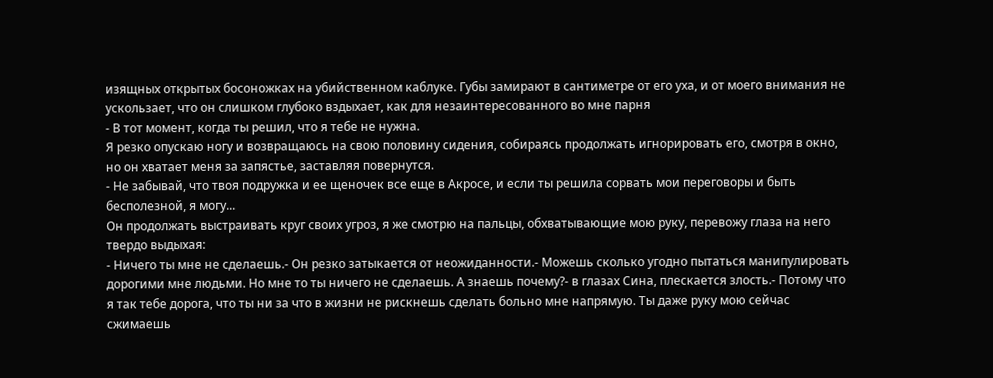изящных открытых босоножках на убийственном каблуке. Губы замирают в сантиметре от его уха, и от моего внимания не ускользает, что он слишком глубоко вздыхает, как для незаинтересованного во мне парня
- В тот момент, когда ты решил, что я тебе не нужна.
Я резко опускаю ногу и возвращаюсь на свою половину сидения, собираясь продолжать игнорировать его, смотря в окно, но он хватает меня за запястье, заставляя повернутся.
- Не забывай, что твоя подружка и ее щеночек все еще в Акросе, и если ты решила сорвать мои переговоры и быть бесполезной, я могу...
Он продолжать выстраивать круг своих угроз, я же смотрю на пальцы, обхватывающие мою руку, перевожу глаза на него твердо выдыхая:
- Ничего ты мне не сделаешь.- Он резко затыкается от неожиданности.- Можешь сколько угодно пытаться манипулировать дорогими мне людьми. Но мне то ты ничего не сделаешь. А знаешь почему?- в глазах Сина, плескается злость.- Потому что я так тебе дорога, что ты ни за что в жизни не рискнешь сделать больно мне напрямую. Ты даже руку мою сейчас сжимаешь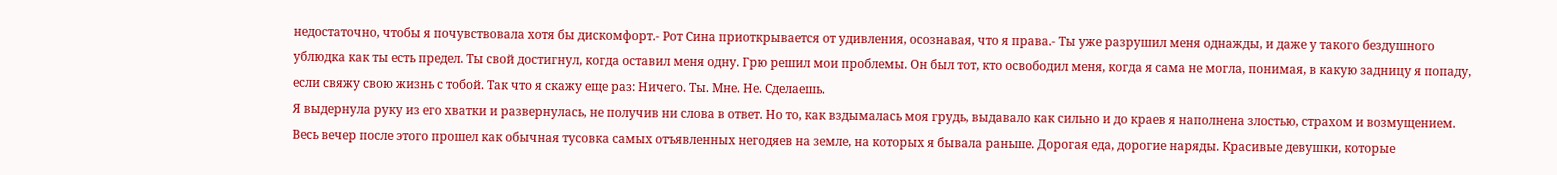недостаточно, чтобы я почувствовала хотя бы дискомфорт.- Рот Сина приоткрывается от удивления, осознавая, что я права.- Ты уже разрушил меня однажды, и даже у такого бездушного ублюдка как ты есть предел. Ты свой достигнул, когда оставил меня одну. Грю решил мои проблемы. Он был тот, кто освободил меня, когда я сама не могла, понимая, в какую задницу я попаду, если свяжу свою жизнь с тобой. Так что я скажу еще раз: Ничего. Ты. Мне. Не. Сделаешь.
Я выдернула руку из его хватки и развернулась, не получив ни слова в ответ. Но то, как вздымалась моя грудь, выдавало как сильно и до краев я наполнена злостью, страхом и возмущением.
Весь вечер после этого прошел как обычная тусовка самых отъявленных негодяев на земле, на которых я бывала раньше. Дорогая еда, дорогие наряды. Красивые девушки, которые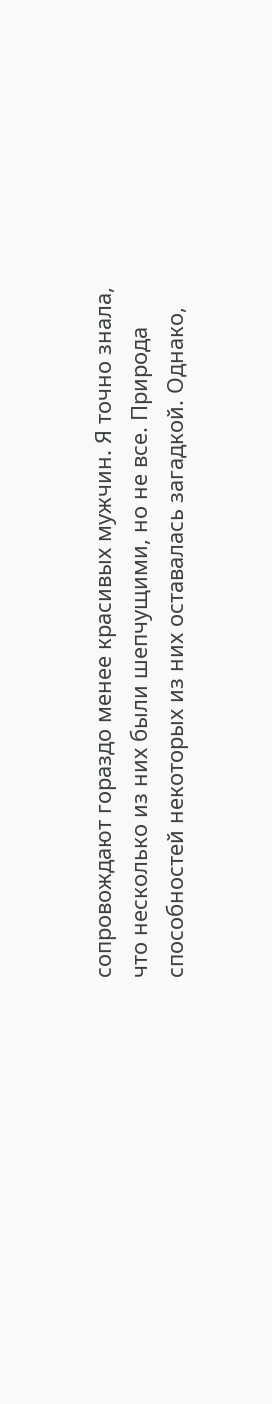сопровождают гораздо менее красивых мужчин. Я точно знала, что несколько из них были шепчущими, но не все. Природа способностей некоторых из них оставалась загадкой. Однако,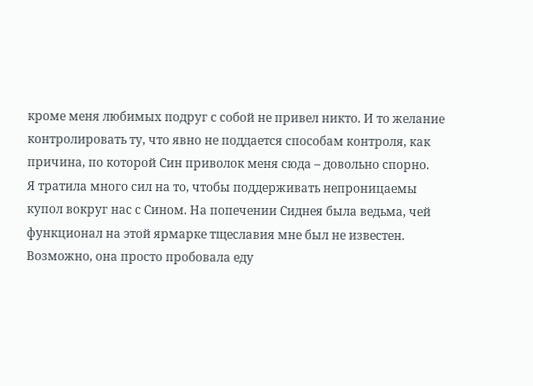кроме меня любимых подруг с собой не привел никто. И то желание контролировать ту, что явно не поддается способам контроля, как причина, по которой Син приволок меня сюда – довольно спорно.
Я тратила много сил на то, чтобы поддерживать непроницаемы купол вокруг нас с Сином. На попечении Сиднея была ведьма, чей функционал на этой ярмарке тщеславия мне был не известен. Возможно, она просто пробовала еду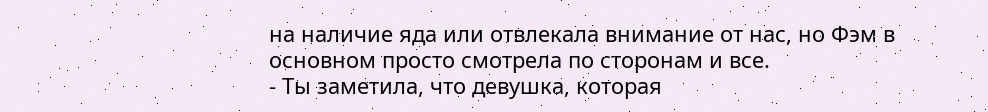на наличие яда или отвлекала внимание от нас, но Фэм в основном просто смотрела по сторонам и все.
- Ты заметила, что девушка, которая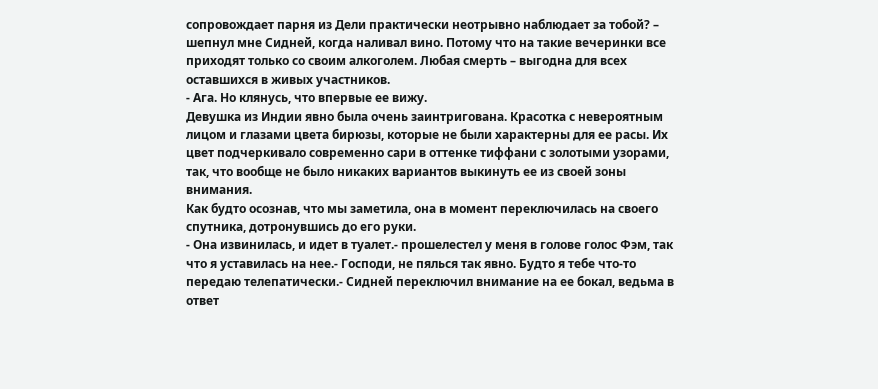сопровождает парня из Дели практически неотрывно наблюдает за тобой? – шепнул мне Сидней, когда наливал вино. Потому что на такие вечеринки все приходят только со своим алкоголем. Любая смерть – выгодна для всех оставшихся в живых участников.
- Ага. Но клянусь, что впервые ее вижу.
Девушка из Индии явно была очень заинтригована. Красотка с невероятным лицом и глазами цвета бирюзы, которые не были характерны для ее расы. Их цвет подчеркивало современно сари в оттенке тиффани с золотыми узорами, так, что вообще не было никаких вариантов выкинуть ее из своей зоны внимания.
Как будто осознав, что мы заметила, она в момент переключилась на своего спутника, дотронувшись до его руки.
- Она извинилась, и идет в туалет.- прошелестел у меня в голове голос Фэм, так что я уставилась на нее.- Господи, не пялься так явно. Будто я тебе что-то передаю телепатически.- Сидней переключил внимание на ее бокал, ведьма в ответ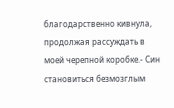благодарственно кивнула, продолжая рассуждать в моей черепной коробке.- Син становиться безмозглым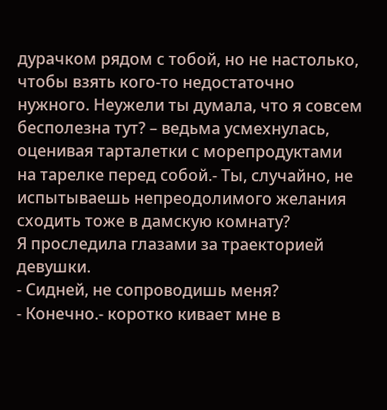дурачком рядом с тобой, но не настолько, чтобы взять кого-то недостаточно нужного. Неужели ты думала, что я совсем бесполезна тут? – ведьма усмехнулась, оценивая тарталетки с морепродуктами на тарелке перед собой.- Ты, случайно, не испытываешь непреодолимого желания сходить тоже в дамскую комнату?
Я проследила глазами за траекторией девушки.
- Сидней, не сопроводишь меня?
- Конечно.- коротко кивает мне в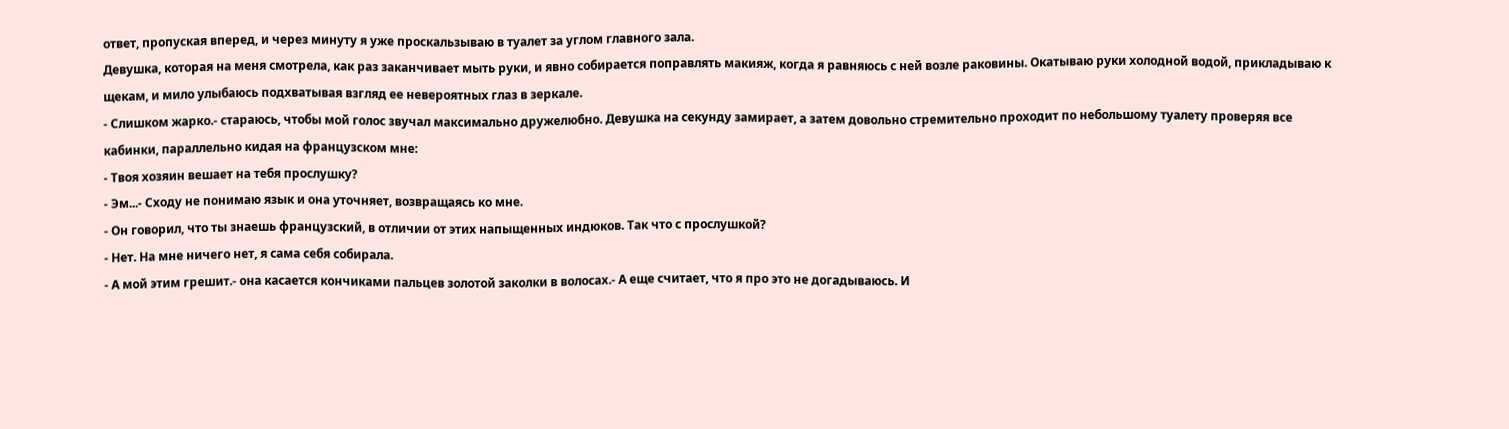ответ, пропуская вперед, и через минуту я уже проскальзываю в туалет за углом главного зала.
Девушка, которая на меня смотрела, как раз заканчивает мыть руки, и явно собирается поправлять макияж, когда я равняюсь с ней возле раковины. Окатываю руки холодной водой, прикладываю к щекам, и мило улыбаюсь подхватывая взгляд ее невероятных глаз в зеркале.
- Слишком жарко.- стараюсь, чтобы мой голос звучал максимально дружелюбно. Девушка на секунду замирает, а затем довольно стремительно проходит по небольшому туалету проверяя все кабинки, параллельно кидая на французском мне:
- Твоя хозяин вешает на тебя прослушку?
- Эм...- Сходу не понимаю язык и она уточняет, возвращаясь ко мне.
- Он говорил, что ты знаешь французский, в отличии от этих напыщенных индюков. Так что с прослушкой?
- Нет. На мне ничего нет, я сама себя собирала.
- А мой этим грешит.- она касается кончиками пальцев золотой заколки в волосах.- А еще считает, что я про это не догадываюсь. И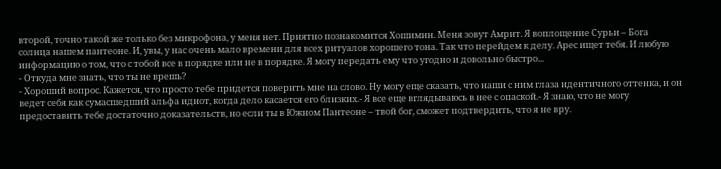второй, точно такой же только без микрофона, у меня нет. Приятно познакомится Хошимин. Меня зовут Амрит. Я воплощение Сурьи – Бога солнца нашем пантеоне. И, увы, у нас очень мало времени для всех ритуалов хорошего тона. Так что перейдем к делу. Арес ищет тебя. И любую информацию о том, что с тобой все в порядке или не в порядке. Я могу передать ему что угодно и довольно быстро...
- Откуда мне знать, что ты не врешь?
- Хороший вопрос. Кажется, что просто тебе придется поверить мне на слово. Ну могу еще сказать, что наши с ним глаза идентичного оттенка, и он ведет себя как сумасшедший альфа идиот, когда дело касается его близких.- Я все еще вглядываюсь в нее с опаской.- Я знаю, что не могу предоставить тебе достаточно доказательств, но если ты в Южном Пантеоне – твой бог, сможет подтвердить, что я не вру.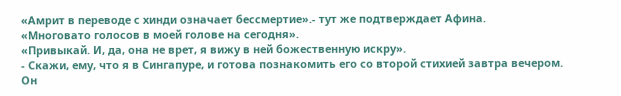«Амрит в переводе с хинди означает бессмертие».- тут же подтверждает Афина.
«Многовато голосов в моей голове на сегодня».
«Привыкай. И, да, она не врет, я вижу в ней божественную искру».
- Скажи, ему, что я в Сингапуре, и готова познакомить его со второй стихией завтра вечером. Он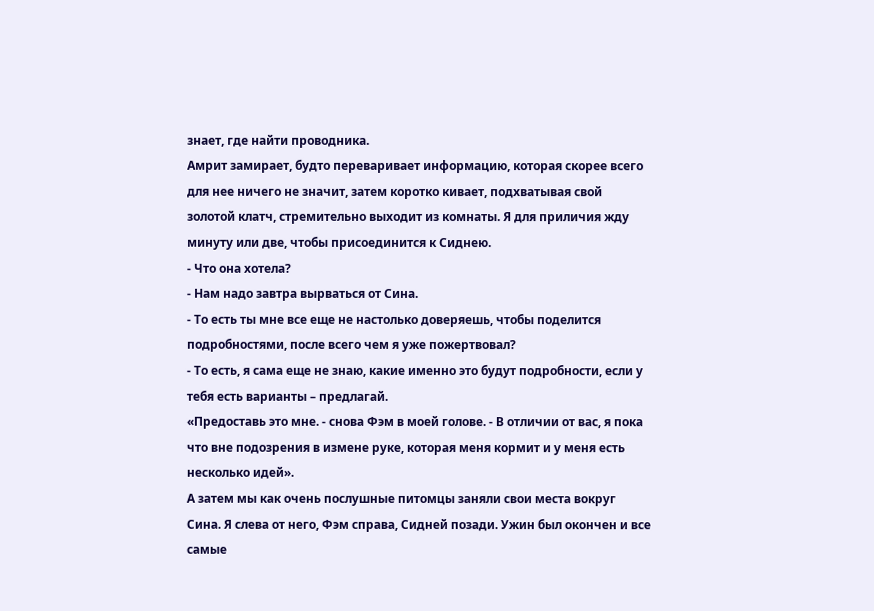знает, где найти проводника.
Амрит замирает, будто переваривает информацию, которая скорее всего для нее ничего не значит, затем коротко кивает, подхватывая свой золотой клатч, стремительно выходит из комнаты. Я для приличия жду минуту или две, чтобы присоединится к Сиднею.
- Что она хотела?
- Нам надо завтра вырваться от Сина.
- То есть ты мне все еще не настолько доверяешь, чтобы поделится подробностями, после всего чем я уже пожертвовал?
- То есть, я сама еще не знаю, какие именно это будут подробности, если у тебя есть варианты – предлагай.
«Предоставь это мне. - снова Фэм в моей голове. - В отличии от вас, я пока что вне подозрения в измене руке, которая меня кормит и у меня есть несколько идей».
А затем мы как очень послушные питомцы заняли свои места вокруг Сина. Я слева от него, Фэм справа, Сидней позади. Ужин был окончен и все самые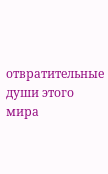отвратительные души этого мира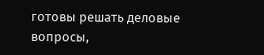готовы решать деловые вопросы,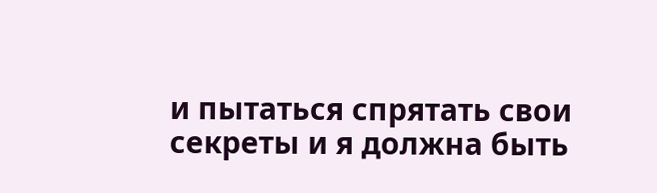и пытаться спрятать свои секреты и я должна быть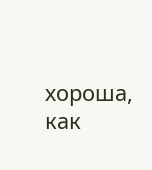хороша, как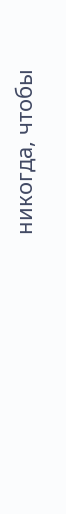никогда, чтобы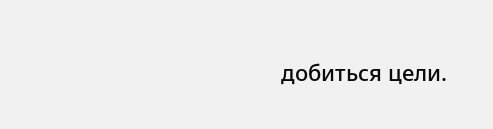добиться цели.